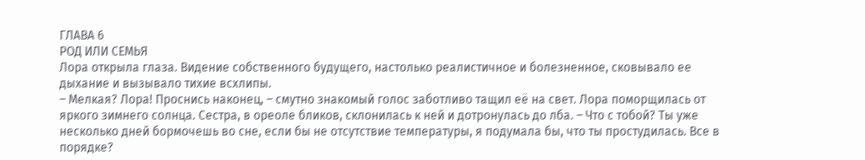ГЛАВА 6
РОД ИЛИ СЕМЬЯ
Лора открыла глаза. Видение собственного будущего, настолько реалистичное и болезненное, сковывало ее дыхание и вызывало тихие всхлипы.
– Мелкая? Лора! Проснись наконец, – смутно знакомый голос заботливо тащил её на свет. Лора поморщилась от яркого зимнего солнца. Сестра, в ореоле бликов, склонилась к ней и дотронулась до лба. – Что с тобой? Ты уже несколько дней бормочешь во сне, если бы не отсутствие температуры, я подумала бы, что ты простудилась. Все в порядке?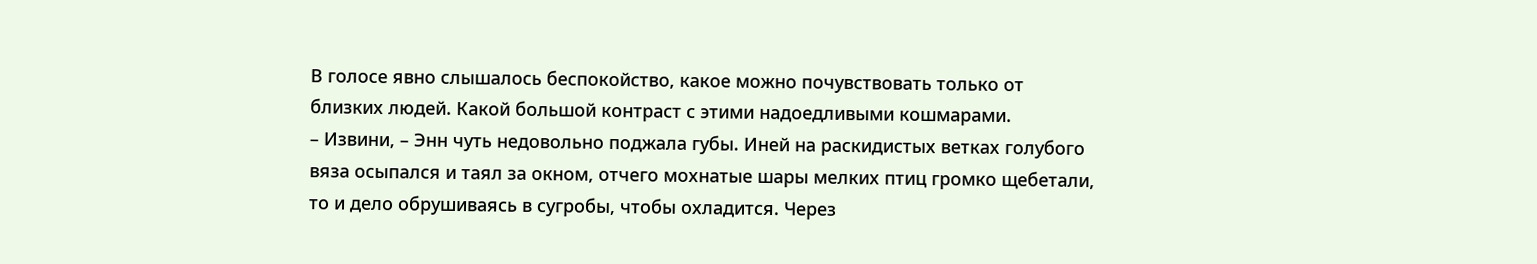В голосе явно слышалось беспокойство, какое можно почувствовать только от близких людей. Какой большой контраст с этими надоедливыми кошмарами.
– Извини, – Энн чуть недовольно поджала губы. Иней на раскидистых ветках голубого вяза осыпался и таял за окном, отчего мохнатые шары мелких птиц громко щебетали, то и дело обрушиваясь в сугробы, чтобы охладится. Через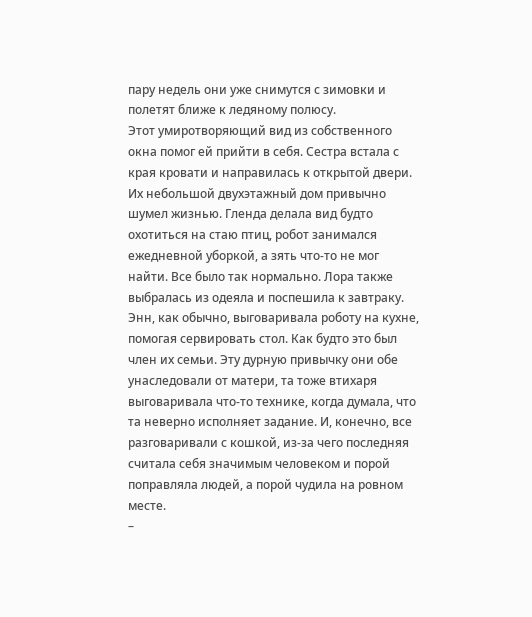пару недель они уже снимутся с зимовки и полетят ближе к ледяному полюсу.
Этот умиротворяющий вид из собственного окна помог ей прийти в себя. Сестра встала с края кровати и направилась к открытой двери. Их небольшой двухэтажный дом привычно шумел жизнью. Гленда делала вид будто охотиться на стаю птиц, робот занимался ежедневной уборкой, а зять что-то не мог найти. Все было так нормально. Лора также выбралась из одеяла и поспешила к завтраку.
Энн, как обычно, выговаривала роботу на кухне, помогая сервировать стол. Как будто это был член их семьи. Эту дурную привычку они обе унаследовали от матери, та тоже втихаря выговаривала что-то технике, когда думала, что та неверно исполняет задание. И, конечно, все разговаривали с кошкой, из-за чего последняя считала себя значимым человеком и порой поправляла людей, а порой чудила на ровном месте.
–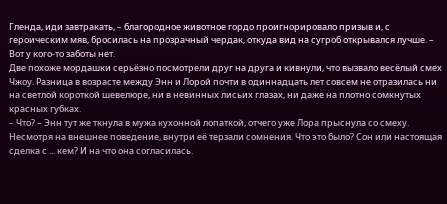Гленда, иди завтракать, – благородное животное гордо проигнорировало призыв и, с героическим мяв, бросилась на прозрачный чердак, откуда вид на сугроб открывался лучше. – Вот у кого-то заботы нет.
Две похоже мордашки серьёзно посмотрели друг на друга и кивнули, что вызвало весёлый смех Чжоу. Разница в возрасте между Энн и Лорой почти в одиннадцать лет совсем не отразилась ни на светлой короткой шевелюре, ни в невинных лисьих глазах, ни даже на плотно сомкнутых красных губках.
– Что? – Энн тут же ткнула в мужа кухонной лопаткой, отчего уже Лора прыснула со смеху.
Несмотря на внешнее поведение, внутри её терзали сомнения. Что это было? Сон или настоящая сделка с ... кем? И на что она согласилась.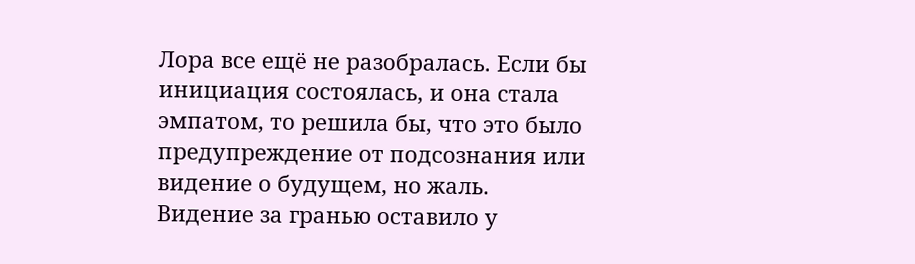Лора все ещё не разобралась. Если бы инициация состоялась, и она стала эмпатом, то решила бы, что это было предупреждение от подсознания или видение о будущем, но жаль. Видение за гранью оставило у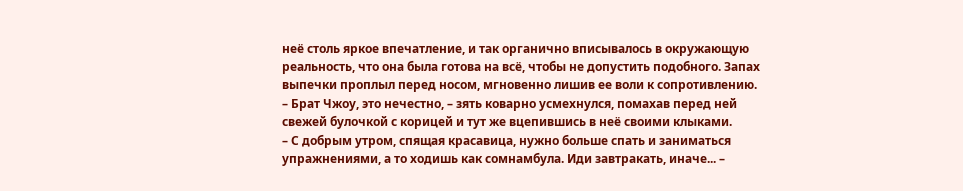неё столь яркое впечатление, и так органично вписывалось в окружающую реальность, что она была готова на всё, чтобы не допустить подобного. Запах выпечки проплыл перед носом, мгновенно лишив ее воли к сопротивлению.
– Брат Чжоу, это нечестно, – зять коварно усмехнулся, помахав перед ней свежей булочкой с корицей и тут же вцепившись в неё своими клыками.
– С добрым утром, спящая красавица, нужно больше спать и заниматься упражнениями, а то ходишь как сомнамбула. Иди завтракать, иначе... –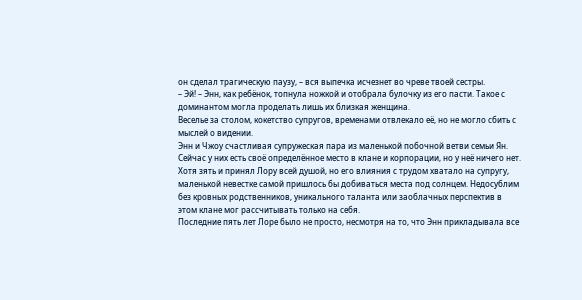он сделал трагическую паузу, – вся выпечка исчезнет во чреве твоей сестры.
– Эй! – Энн, как ребёнок, топнула ножкой и отобрала булочку из его пасти. Такое с доминантом могла проделать лишь их близкая женщина.
Веселье за столом, кокетство супругов, временами отвлекало её, но не могло сбить с мыслей о видении.
Энн и Чжоу счастливая супружеская пара из маленькой побочной ветви семьи Ян. Сейчас у них есть своё определённое место в клане и корпорации, но у неё ничего нет. Хотя зять и принял Лору всей душой, но его влияния с трудом хватало на супругу, маленькой невестке самой пришлось бы добиваться места под солнцем. Недосублим без кровных родственников, уникального таланта или заоблачных перспектив в этом клане мог рассчитывать только на себя.
Последние пять лет Лоре было не просто, несмотря на то, что Энн прикладывала все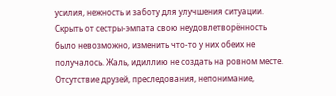усилия, нежность и заботу для улучшения ситуации. Скрыть от сестры-эмпата свою неудовлетворённость было невозможно, изменить что-то у них обеих не получалось. Жаль, идиллию не создать на ровном месте. Отсутствие друзей, преследования, непонимание,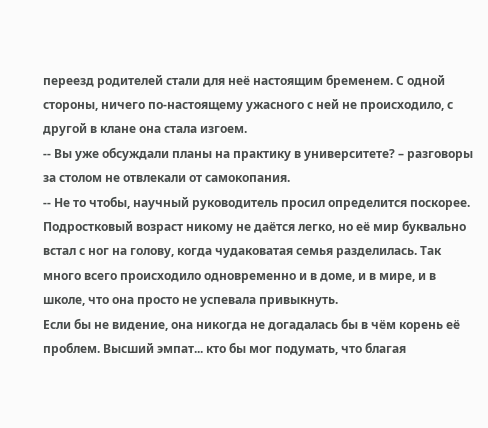переезд родителей стали для неё настоящим бременем. С одной стороны, ничего по-настоящему ужасного с ней не происходило, с другой в клане она стала изгоем.
-- Вы уже обсуждали планы на практику в университете? – разговоры за столом не отвлекали от самокопания.
-- Не то чтобы, научный руководитель просил определится поскорее.
Подростковый возраст никому не даётся легко, но её мир буквально встал с ног на голову, когда чудаковатая семья разделилась. Так много всего происходило одновременно и в доме, и в мире, и в школе, что она просто не успевала привыкнуть.
Если бы не видение, она никогда не догадалась бы в чём корень её проблем. Высший эмпат... кто бы мог подумать, что благая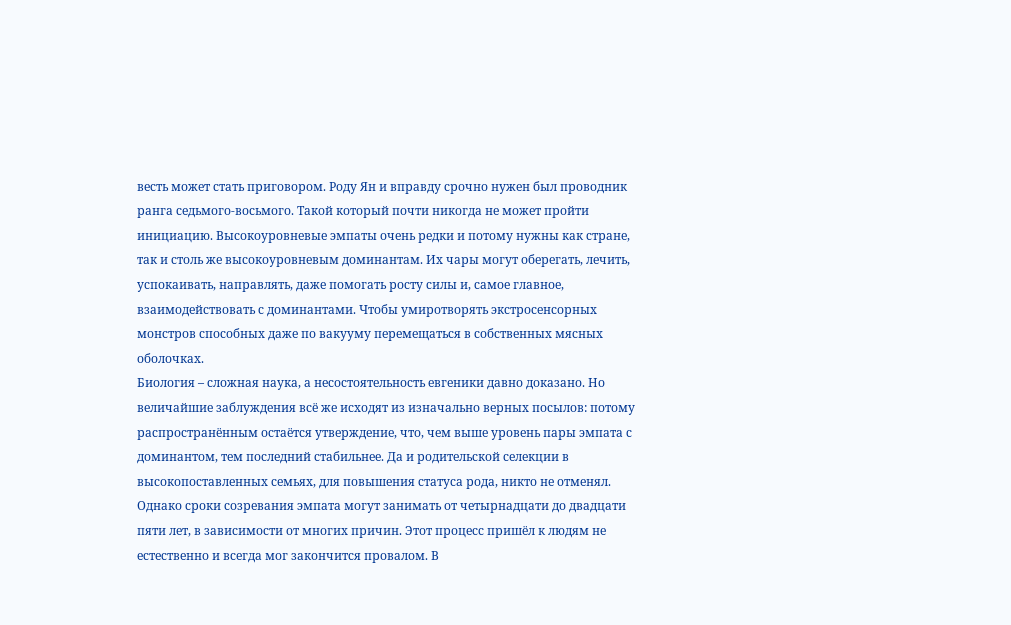весть может стать приговором. Роду Ян и вправду срочно нужен был проводник ранга седьмого-восьмого. Такой который почти никогда не может пройти инициацию. Высокоуровневые эмпаты очень редки и потому нужны как стране, так и столь же высокоуровневым доминантам. Их чары могут оберегать, лечить, успокаивать, направлять, даже помогать росту силы и, самое главное, взаимодействовать с доминантами. Чтобы умиротворять экстросенсорных монстров способных даже по вакууму перемещаться в собственных мясных оболочках.
Биология – сложная наука, а несостоятельность евгеники давно доказано. Но величайшие заблуждения всё же исходят из изначально верных посылов: потому распространённым остаётся утверждение, что, чем выше уровень пары эмпата с доминантом, тем последний стабильнее. Да и родительской селекции в высокопоставленных семьях, для повышения статуса рода, никто не отменял.
Однако сроки созревания эмпата могут занимать от четырнадцати до двадцати пяти лет, в зависимости от многих причин. Этот процесс пришёл к людям не естественно и всегда мог закончится провалом. В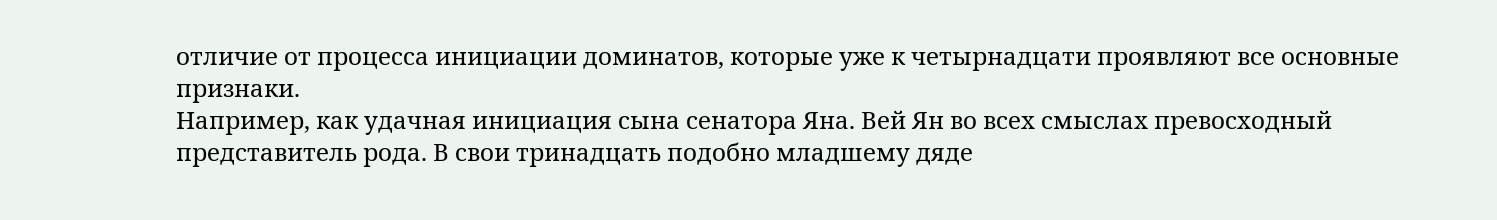отличие от процесса инициации доминатов, которые уже к четырнадцати проявляют все основные признаки.
Например, как удачная инициация сына сенатора Яна. Вей Ян во всех смыслах превосходный представитель рода. В свои тринадцать подобно младшему дяде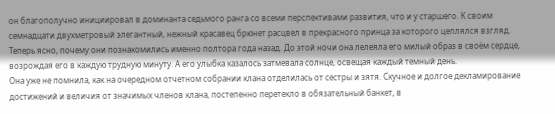он благополучно инициировал в доминанта седьмого ранга со всеми перспективами развития, что и у старшего. К своим семнадцати двухметровый элегантный, нежный красавец брюнет расцвел в прекрасного принца за которого цеплялся взгляд.
Теперь ясно, почему они познакомились именно полтора года назад. До этой ночи она лелеяла его милый образ в своём сердце, возрождая его в каждую трудную минуту. А его улыбка казалось затмевала солнце, освещая каждый темный день.
Она уже не помнила, как на очередном отчетном собрании клана отделилась от сестры и зятя. Скучное и долгое декламирование достижений и величия от значимых членов клана, постепенно перетекло в обязательный банкет, в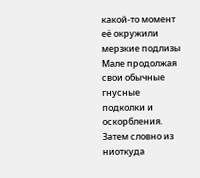какой-то момент её окружили мерзкие подлизы Мале продолжая свои обычные гнусные подколки и оскорбления. Затем словно из ниоткуда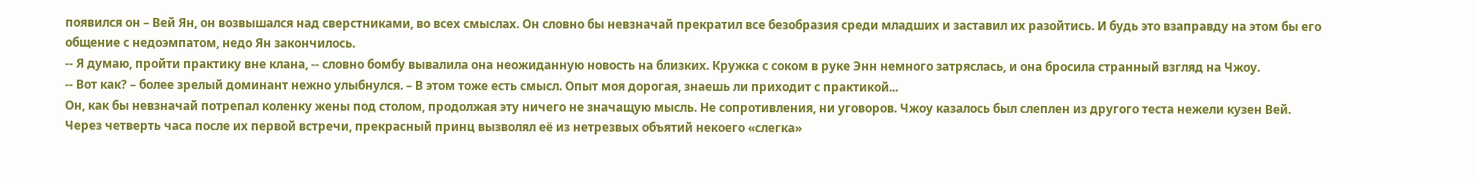появился он – Вей Ян, он возвышался над сверстниками, во всех смыслах. Он словно бы невзначай прекратил все безобразия среди младших и заставил их разойтись. И будь это взаправду на этом бы его общение с недоэмпатом, недо Ян закончилось.
-- Я думаю, пройти практику вне клана, -- словно бомбу вывалила она неожиданную новость на близких. Кружка с соком в руке Энн немного затряслась, и она бросила странный взгляд на Чжоу.
-- Вот как? – более зрелый доминант нежно улыбнулся. – В этом тоже есть смысл. Опыт моя дорогая, знаешь ли приходит с практикой...
Он, как бы невзначай потрепал коленку жены под столом, продолжая эту ничего не значащую мысль. Не сопротивления, ни уговоров. Чжоу казалось был слеплен из другого теста нежели кузен Вей.
Через четверть часа после их первой встречи, прекрасный принц вызволял её из нетрезвых объятий некоего «слегка»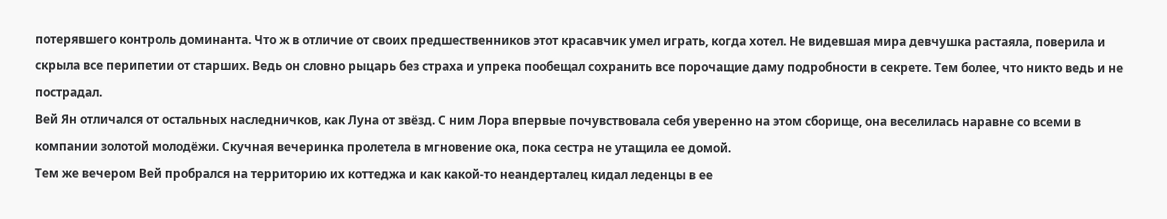потерявшего контроль доминанта. Что ж в отличие от своих предшественников этот красавчик умел играть, когда хотел. Не видевшая мира девчушка растаяла, поверила и скрыла все перипетии от старших. Ведь он словно рыцарь без страха и упрека пообещал сохранить все порочащие даму подробности в секрете. Тем более, что никто ведь и не пострадал.
Вей Ян отличался от остальных наследничков, как Луна от звёзд. С ним Лора впервые почувствовала себя уверенно на этом сборище, она веселилась наравне со всеми в компании золотой молодёжи. Скучная вечеринка пролетела в мгновение ока, пока сестра не утащила ее домой.
Тем же вечером Вей пробрался на территорию их коттеджа и как какой-то неандерталец кидал леденцы в ее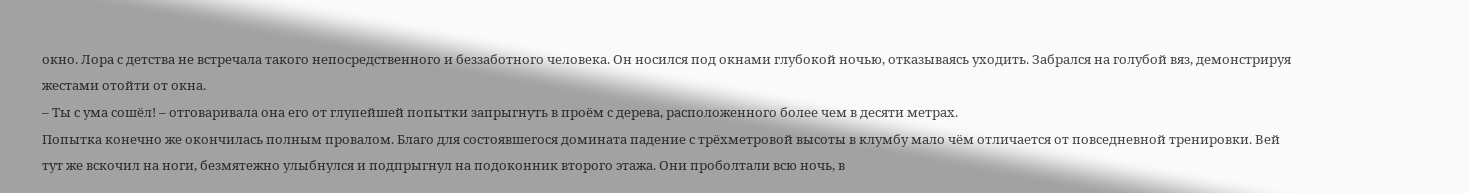окно. Лора с детства не встречала такого непосредственного и беззаботного человека. Он носился под окнами глубокой ночью, отказываясь уходить. Забрался на голубой вяз, демонстрируя жестами отойти от окна.
– Ты с ума сошёл! – отговаривала она его от глупейшей попытки запрыгнуть в проём с дерева, расположенного более чем в десяти метрах.
Попытка конечно же окончилась полным провалом. Благо для состоявшегося домината падение с трёхметровой высоты в клумбу мало чём отличается от повседневной тренировки. Вей тут же вскочил на ноги, безмятежно улыбнулся и подпрыгнул на подоконник второго этажа. Они проболтали всю ночь, в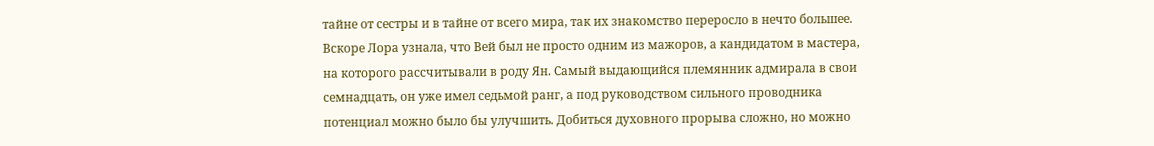тайне от сестры и в тайне от всего мира, так их знакомство переросло в нечто большее.
Вскоре Лора узнала, что Вей был не просто одним из мажоров, а кандидатом в мастера, на которого рассчитывали в роду Ян. Самый выдающийся племянник адмирала в свои семнадцать, он уже имел седьмой ранг, а под руководством сильного проводника потенциал можно было бы улучшить. Добиться духовного прорыва сложно, но можно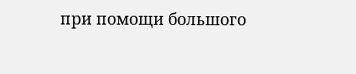при помощи большого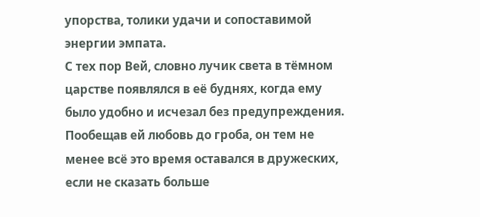упорства, толики удачи и сопоставимой энергии эмпата.
С тех пор Вей, словно лучик света в тёмном царстве появлялся в её буднях, когда ему было удобно и исчезал без предупреждения. Пообещав ей любовь до гроба, он тем не менее всё это время оставался в дружеских, если не сказать больше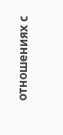отношениях с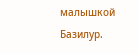малышкой Базилур.